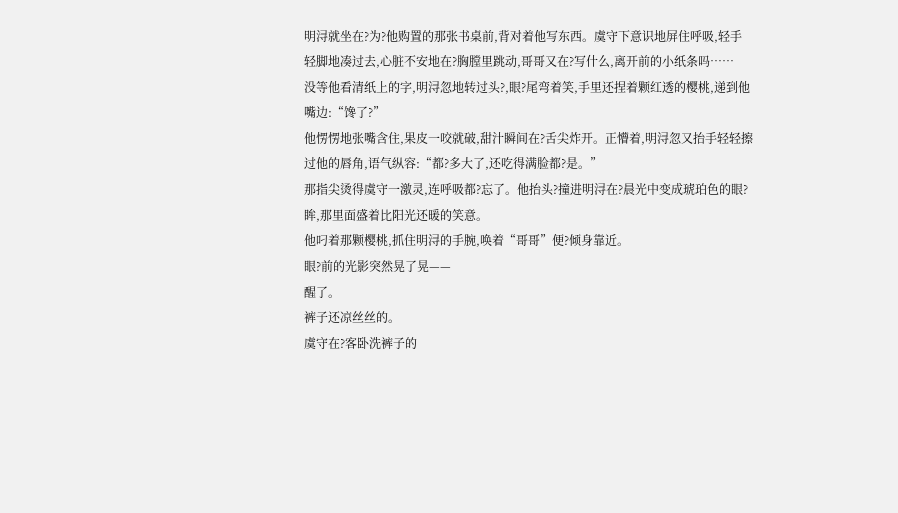明浔就坐在?为?他购置的那张书桌前,背对着他写东西。虞守下意识地屏住呼吸,轻手轻脚地凑过去,心脏不安地在?胸膛里跳动,哥哥又在?写什么,离开前的小纸条吗……
没等他看清纸上的字,明浔忽地转过头?,眼?尾弯着笑,手里还捏着颗红透的樱桃,递到他嘴边:“馋了?”
他愣愣地张嘴含住,果皮一咬就破,甜汁瞬间在?舌尖炸开。正懵着,明浔忽又抬手轻轻擦过他的唇角,语气纵容:“都?多大了,还吃得满脸都?是。”
那指尖烫得虞守一激灵,连呼吸都?忘了。他抬头?撞进明浔在?晨光中变成琥珀色的眼?眸,那里面盛着比阳光还暖的笑意。
他叼着那颗樱桃,抓住明浔的手腕,唤着“哥哥”便?倾身靠近。
眼?前的光影突然晃了晃——
醒了。
裤子还凉丝丝的。
虞守在?客卧洗裤子的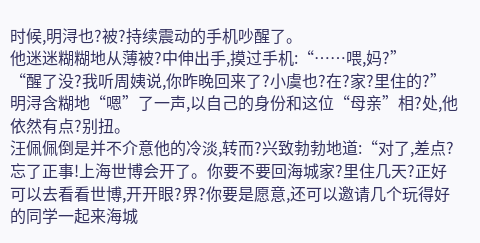时候,明浔也?被?持续震动的手机吵醒了。
他迷迷糊糊地从薄被?中伸出手,摸过手机:“……喂,妈?”
“醒了没?我听周姨说,你昨晚回来了?小虞也?在?家?里住的?”
明浔含糊地“嗯”了一声,以自己的身份和这位“母亲”相?处,他依然有点?别扭。
汪佩佩倒是并不介意他的冷淡,转而?兴致勃勃地道:“对了,差点?忘了正事!上海世博会开了。你要不要回海城家?里住几天?正好可以去看看世博,开开眼?界?你要是愿意,还可以邀请几个玩得好的同学一起来海城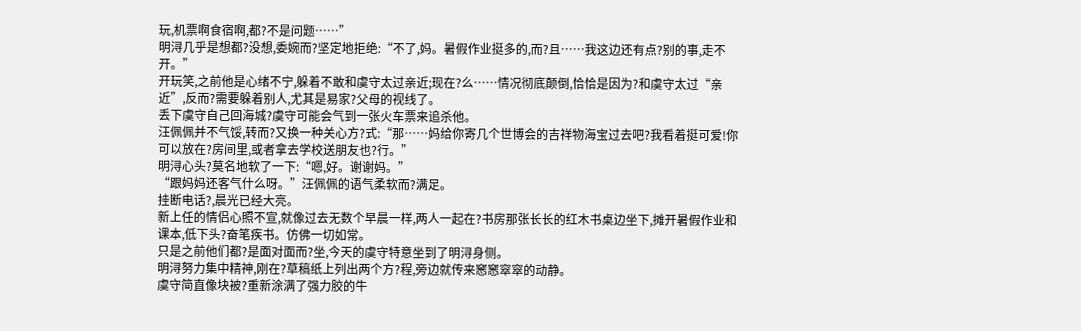玩,机票啊食宿啊,都?不是问题……”
明浔几乎是想都?没想,委婉而?坚定地拒绝:“不了,妈。暑假作业挺多的,而?且……我这边还有点?别的事,走不开。”
开玩笑,之前他是心绪不宁,躲着不敢和虞守太过亲近;现在?么……情况彻底颠倒,恰恰是因为?和虞守太过“亲近”,反而?需要躲着别人,尤其是易家?父母的视线了。
丢下虞守自己回海城?虞守可能会气到一张火车票来追杀他。
汪佩佩并不气馁,转而?又换一种关心方?式:“那……妈给你寄几个世博会的吉祥物海宝过去吧?我看着挺可爱!你可以放在?房间里,或者拿去学校送朋友也?行。”
明浔心头?莫名地软了一下:“嗯,好。谢谢妈。”
“跟妈妈还客气什么呀。”汪佩佩的语气柔软而?满足。
挂断电话?,晨光已经大亮。
新上任的情侣心照不宣,就像过去无数个早晨一样,两人一起在?书房那张长长的红木书桌边坐下,摊开暑假作业和课本,低下头?奋笔疾书。仿佛一切如常。
只是之前他们都?是面对面而?坐,今天的虞守特意坐到了明浔身侧。
明浔努力集中精神,刚在?草稿纸上列出两个方?程,旁边就传来窸窸窣窣的动静。
虞守简直像块被?重新涂满了强力胶的牛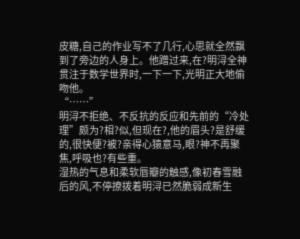皮糖,自己的作业写不了几行,心思就全然飘到了旁边的人身上。他蹭过来,在?明浔全神贯注于数学世界时,一下一下,光明正大地偷吻他。
“……”
明浔不拒绝、不反抗的反应和先前的“冷处理”颇为?相?似,但现在?,他的眉头?是舒缓的,很快便?被?亲得心猿意马,眼?神不再聚焦,呼吸也?有些重。
湿热的气息和柔软唇瓣的触感,像初春雪融后的风,不停撩拨着明浔已然脆弱成新生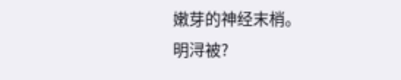嫩芽的神经末梢。
明浔被?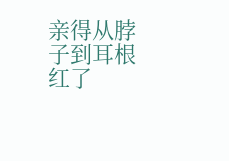亲得从脖子到耳根红了